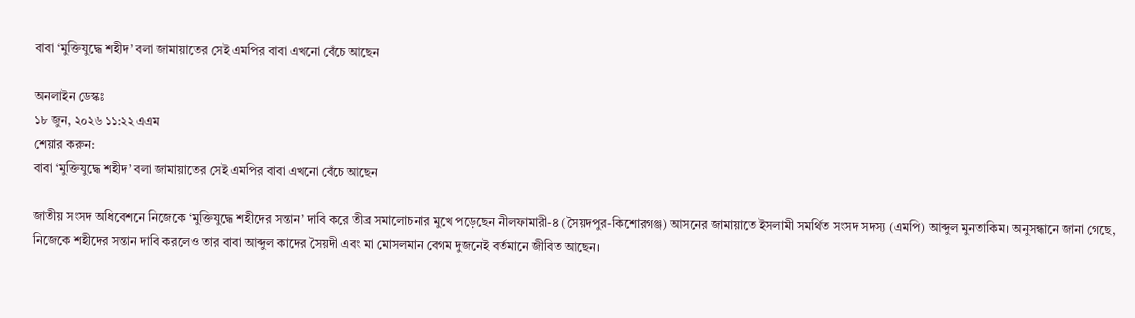বাবা ‘মুক্তিযুদ্ধে শহীদ’ বলা জামায়াতের সেই এমপির বাবা এখনো বেঁচে আছেন

অনলাইন ডেস্কঃ
১৮ জুন, ২০২৬ ১১:২২ এএম
শেয়ার করুন:
বাবা ‘মুক্তিযুদ্ধে শহীদ’ বলা জামায়াতের সেই এমপির বাবা এখনো বেঁচে আছেন

জাতীয় সংসদ অধিবেশনে নিজেকে ‘মুক্তিযুদ্ধে শহীদের সন্তান’ দাবি করে তীব্র সমালোচনার মুখে পড়েছেন নীলফামারী-৪ (সৈয়দপুর-কিশোরগঞ্জ) আসনের জামায়াতে ইসলামী সমর্থিত সংসদ সদস্য (এমপি) আব্দুল মুনতাকিম। অনুসন্ধানে জানা গেছে, নিজেকে শহীদের সন্তান দাবি করলেও তার বাবা আব্দুল কাদের সৈয়দী এবং মা মোসলমান বেগম দুজনেই বর্তমানে জীবিত আছেন।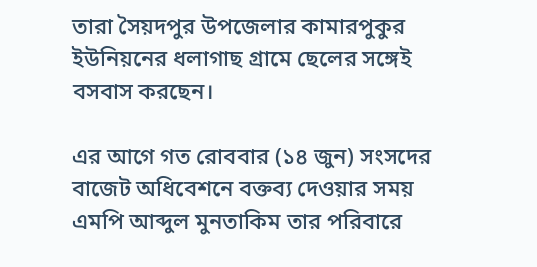তারা সৈয়দপুর উপজেলার কামারপুকুর ইউনিয়নের ধলাগাছ গ্রামে ছেলের সঙ্গেই বসবাস করছেন।

এর আগে গত রোববার (১৪ জুন) সংসদের বাজেট অধিবেশনে বক্তব্য দেওয়ার সময় এমপি আব্দুল মুনতাকিম তার পরিবারে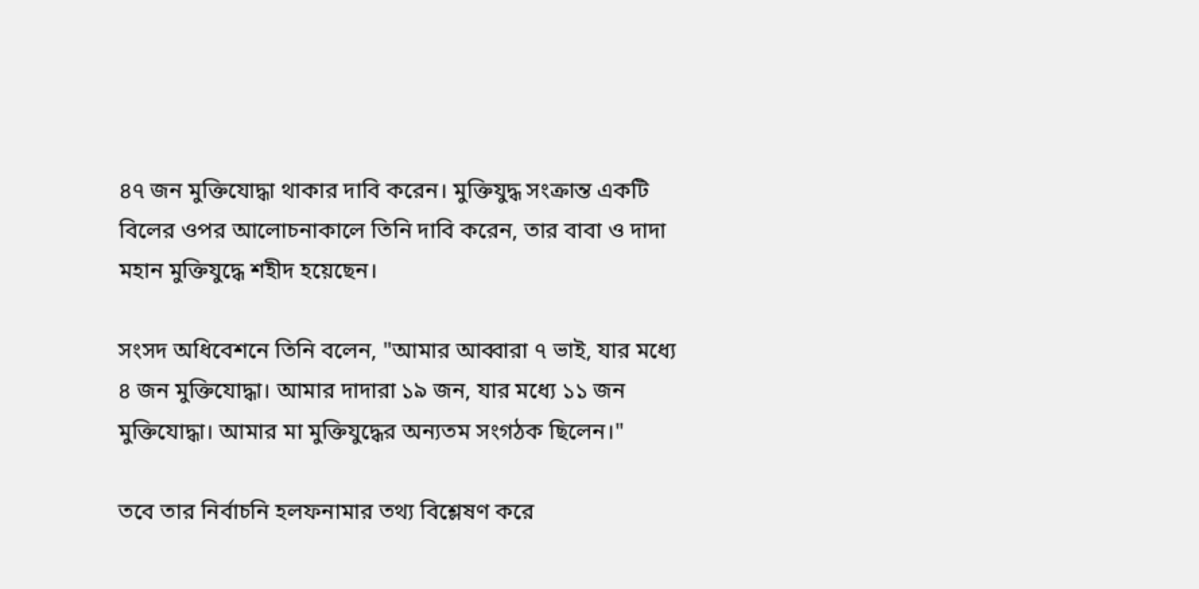৪৭ জন মুক্তিযোদ্ধা থাকার দাবি করেন। মুক্তিযুদ্ধ সংক্রান্ত একটি বিলের ওপর আলোচনাকালে তিনি দাবি করেন, তার বাবা ও দাদা মহান মুক্তিযুদ্ধে শহীদ হয়েছেন।

সংসদ অধিবেশনে তিনি বলেন, "আমার আব্বারা ৭ ভাই, যার মধ্যে ৪ জন মুক্তিযোদ্ধা। আমার দাদারা ১৯ জন, যার মধ্যে ১১ জন মুক্তিযোদ্ধা। আমার মা মুক্তিযুদ্ধের অন্যতম সংগঠক ছিলেন।"

তবে তার নির্বাচনি হলফনামার তথ্য বিশ্লেষণ করে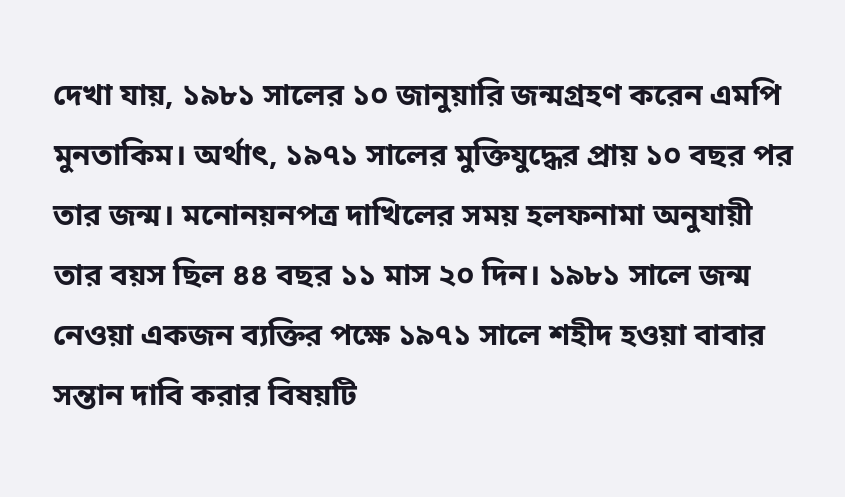দেখা যায়, ১৯৮১ সালের ১০ জানুয়ারি জন্মগ্রহণ করেন এমপি মুনতাকিম। অর্থাৎ, ১৯৭১ সালের মুক্তিযুদ্ধের প্রায় ১০ বছর পর তার জন্ম। মনোনয়নপত্র দাখিলের সময় হলফনামা অনুযায়ী তার বয়স ছিল ৪৪ বছর ১১ মাস ২০ দিন। ১৯৮১ সালে জন্ম নেওয়া একজন ব্যক্তির পক্ষে ১৯৭১ সালে শহীদ হওয়া বাবার সন্তান দাবি করার বিষয়টি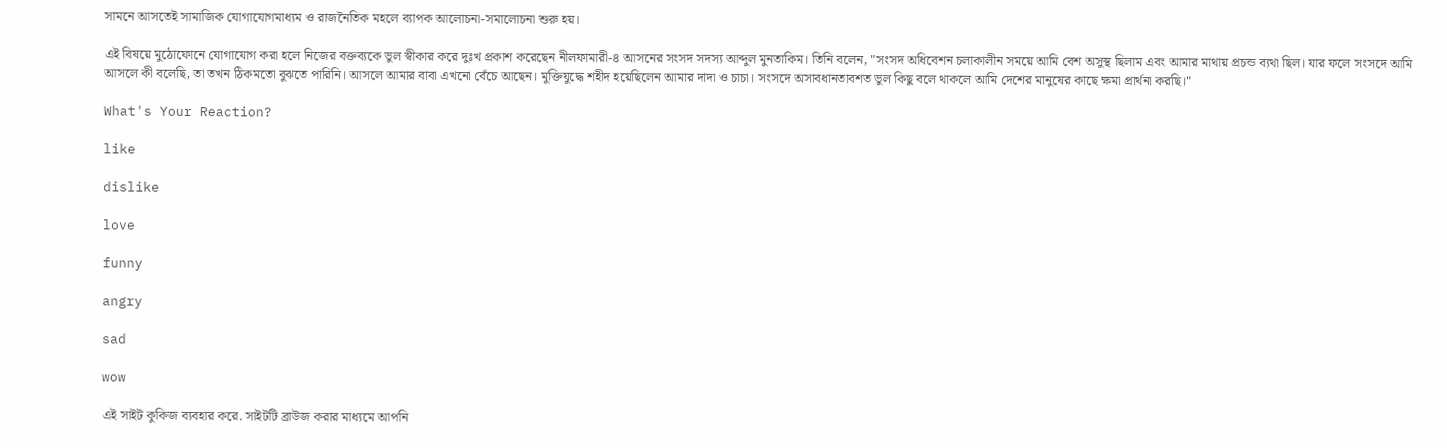সামনে আসতেই সামাজিক যোগাযোগমাধ্যম ও রাজনৈতিক মহলে ব্যাপক আলোচনা-সমালোচনা শুরু হয়।

এই বিষয়ে মুঠোফোনে যোগাযোগ করা হলে নিজের বক্তব্যকে ভুল স্বীকার করে দুঃখ প্রকাশ করেছেন নীলফামারী-৪ আসনের সংসদ সদস্য আব্দুল মুনতাকিম। তিনি বলেন, "সংসদ অধিবেশন চলাকালীন সময়ে আমি বেশ অসুস্থ ছিলাম এবং আমার মাথায় প্রচন্ড ব্যথা ছিল। যার ফলে সংসদে আমি আসলে কী বলেছি, তা তখন ঠিকমতো বুঝতে পারিনি। আসলে আমার বাবা এখনো বেঁচে আছেন। মুক্তিযুদ্ধে শহীদ হয়েছিলেন আমার দাদা ও চাচা। সংসদে অসাবধানতাবশত ভুল কিছু বলে থাকলে আমি দেশের মানুষের কাছে ক্ষমা প্রার্থনা করছি।"

What's Your Reaction?

like

dislike

love

funny

angry

sad

wow

এই সাইট কুকিজ ব্যবহার করে. সাইটটি ব্রাউজ করার মাধ্যমে আপনি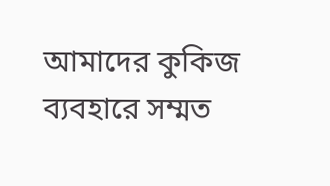আমাদের কুকিজ ব্যবহারে সম্মত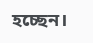হচ্ছেন।